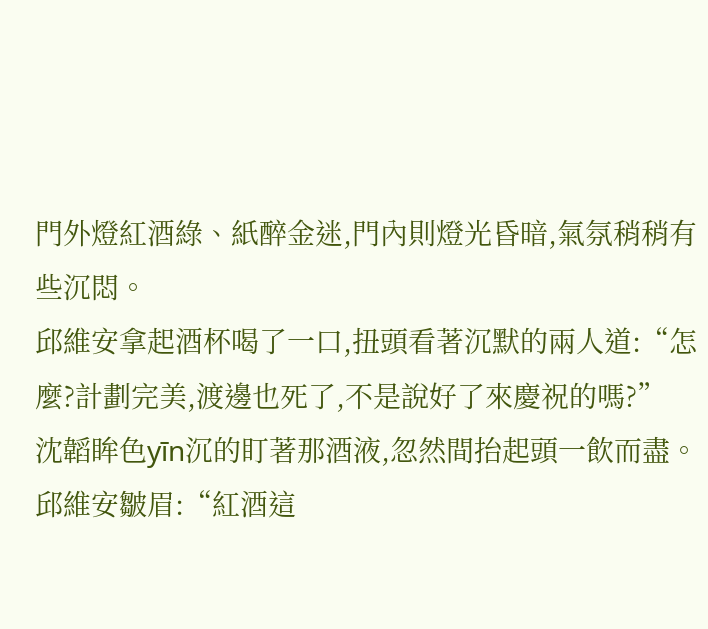門外燈紅酒綠、紙醉金迷,門內則燈光昏暗,氣氛稍稍有些沉悶。
邱維安拿起酒杯喝了一口,扭頭看著沉默的兩人道:“怎麼?計劃完美,渡邊也死了,不是說好了來慶祝的嗎?”
沈韜眸色yīn沉的盯著那酒液,忽然間抬起頭一飲而盡。
邱維安皺眉:“紅酒這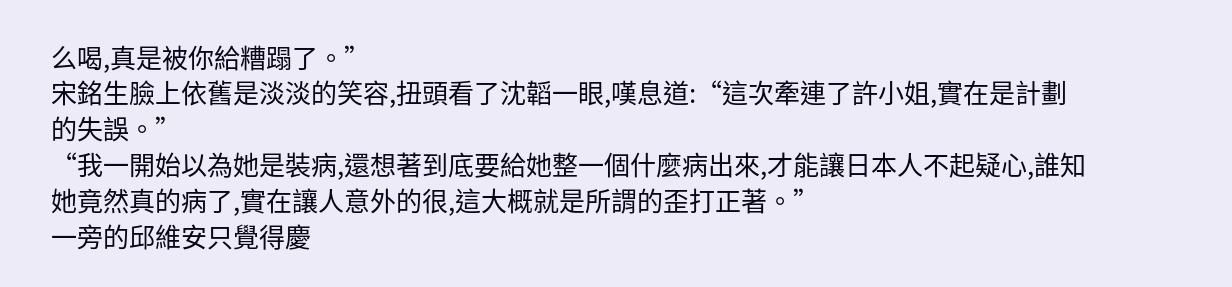么喝,真是被你給糟蹋了。”
宋銘生臉上依舊是淡淡的笑容,扭頭看了沈韜一眼,嘆息道:“這次牽連了許小姐,實在是計劃的失誤。”
“我一開始以為她是裝病,還想著到底要給她整一個什麼病出來,才能讓日本人不起疑心,誰知她竟然真的病了,實在讓人意外的很,這大概就是所謂的歪打正著。”
一旁的邱維安只覺得慶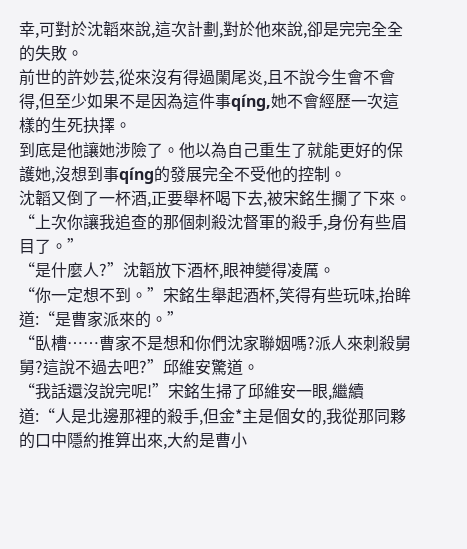幸,可對於沈韜來說,這次計劃,對於他來說,卻是完完全全的失敗。
前世的許妙芸,從來沒有得過闌尾炎,且不說今生會不會得,但至少如果不是因為這件事qíng,她不會經歷一次這樣的生死抉擇。
到底是他讓她涉險了。他以為自己重生了就能更好的保護她,沒想到事qíng的發展完全不受他的控制。
沈韜又倒了一杯酒,正要舉杯喝下去,被宋銘生攔了下來。
“上次你讓我追查的那個刺殺沈督軍的殺手,身份有些眉目了。”
“是什麼人?”沈韜放下酒杯,眼神變得凌厲。
“你一定想不到。”宋銘生舉起酒杯,笑得有些玩味,抬眸道:“是曹家派來的。”
“臥槽……曹家不是想和你們沈家聯姻嗎?派人來刺殺舅舅?這說不過去吧?”邱維安驚道。
“我話還沒說完呢!”宋銘生掃了邱維安一眼,繼續道:“人是北邊那裡的殺手,但金*主是個女的,我從那同夥的口中隱約推算出來,大約是曹小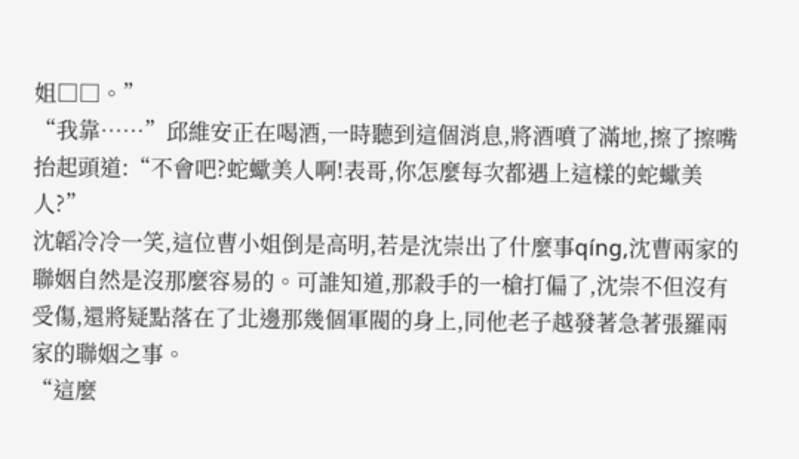姐□□。”
“我靠……”邱維安正在喝酒,一時聽到這個消息,將酒噴了滿地,擦了擦嘴抬起頭道:“不會吧?蛇蠍美人啊!表哥,你怎麼每次都遇上這樣的蛇蠍美人?”
沈韜冷冷一笑,這位曹小姐倒是高明,若是沈崇出了什麼事qíng,沈曹兩家的聯姻自然是沒那麼容易的。可誰知道,那殺手的一槍打偏了,沈崇不但沒有受傷,還將疑點落在了北邊那幾個軍閥的身上,同他老子越發著急著張羅兩家的聯姻之事。
“這麼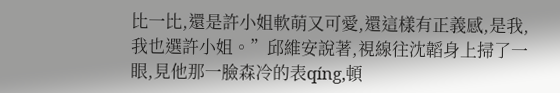比一比,還是許小姐軟萌又可愛,還這樣有正義感,是我,我也選許小姐。”邱維安說著,視線往沈韜身上掃了一眼,見他那一臉森冷的表qíng,頓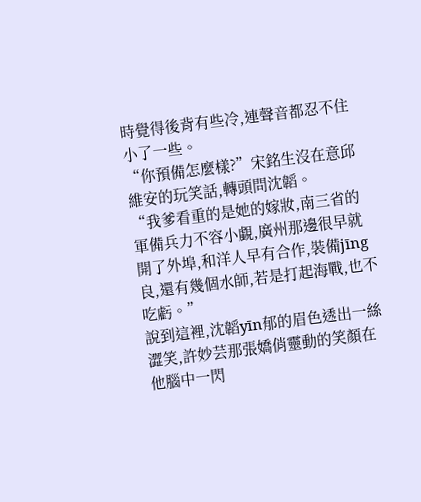時覺得後背有些冷,連聲音都忍不住小了一些。
“你預備怎麼樣?”宋銘生沒在意邱維安的玩笑話,轉頭問沈韜。
“我爹看重的是她的嫁妝,南三省的軍備兵力不容小覷,廣州那邊很早就開了外埠,和洋人早有合作,裝備jīng良,還有幾個水師,若是打起海戰,也不吃虧。”
說到這裡,沈韜yīn郁的眉色透出一絲澀笑,許妙芸那張嬌俏靈動的笑顏在他腦中一閃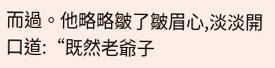而過。他略略皺了皺眉心,淡淡開口道:“既然老爺子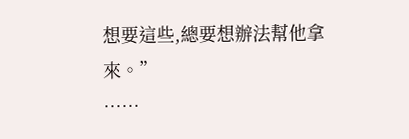想要這些,總要想辦法幫他拿來。”
……